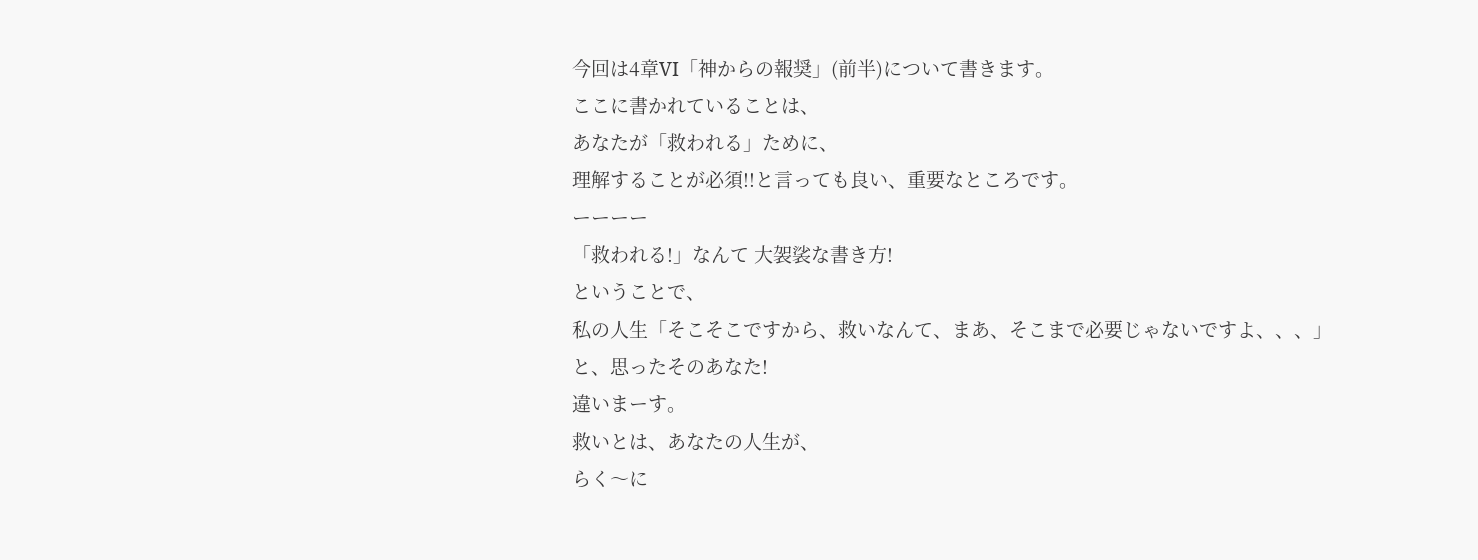今回は4章VI「神からの報奨」(前半)について書きます。
ここに書かれていることは、
あなたが「救われる」ために、
理解することが必須!!と言っても良い、重要なところです。
ーーーー
「救われる!」なんて 大袈裟な書き方!
ということで、
私の人生「そこそこですから、救いなんて、まあ、そこまで必要じゃないですよ、、、」
と、思ったそのあなた!
違いまーす。
救いとは、あなたの人生が、
らく〜に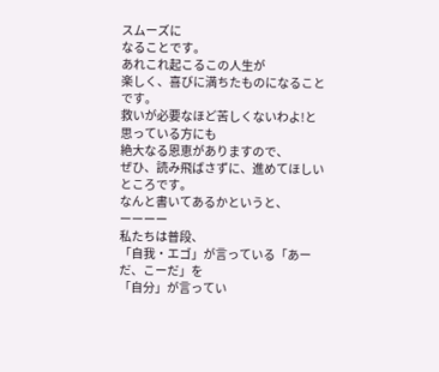スムーズに
なることです。
あれこれ起こるこの人生が
楽しく、喜びに満ちたものになることです。
救いが必要なほど苦しくないわよ!と思っている方にも
絶大なる恩恵がありますので、
ぜひ、読み飛ばさずに、進めてほしいところです。
なんと書いてあるかというと、
ーーーー
私たちは普段、
「自我・エゴ」が言っている「あーだ、こーだ」を
「自分」が言ってい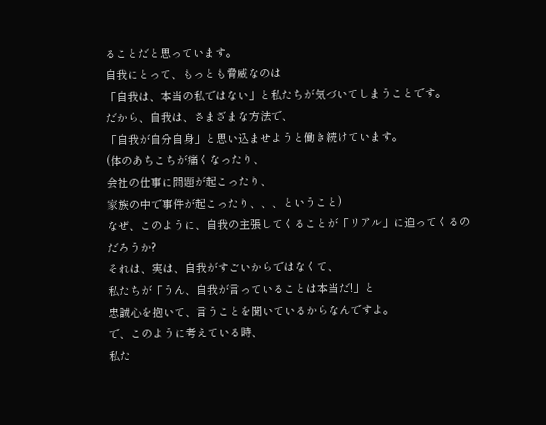ることだと思っています。
自我にとって、もっとも脅威なのは
「自我は、本当の私ではない」と私たちが気づいてしまうことです。
だから、自我は、さまざまな方法で、
「自我が自分自身」と思い込ませようと働き続けています。
(体のあちこちが痛くなったり、
会社の仕事に問題が起こったり、
家族の中で事件が起こったり、、、ということ)
なぜ、このように、自我の主張してくることが「リアル」に迫ってくるのだろうか?
それは、実は、自我がすごいからではなくて、
私たちが「うん、自我が言っていることは本当だ!」と
忠誠心を抱いて、言うことを聞いているからなんですよ。
で、このように考えている時、
私た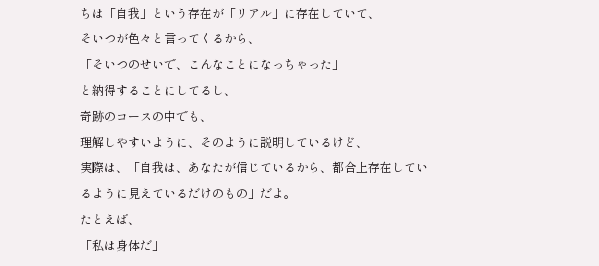ちは「自我」という存在が「リアル」に存在していて、
そいつが色々と言ってくるから、
「そいつのせいで、こんなことになっちゃった」
と納得することにしてるし、
奇跡のコースの中でも、
理解しやすいように、そのように説明しているけど、
実際は、「自我は、あなたが信じているから、都合上存在しているように見えているだけのもの」だよ。
たとえば、
「私は身体だ」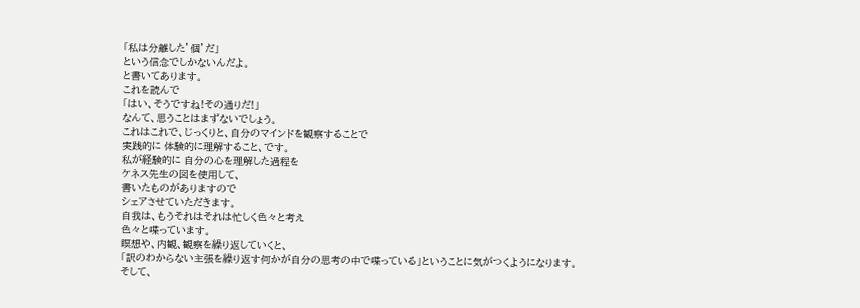「私は分離した’個’だ」
という信念でしかないんだよ。
と書いてあります。
これを読んで
「はい、そうですね!その通りだ!」
なんて、思うことはまずないでしょう。
これはこれで、じっくりと、自分のマインドを観察することで
実践的に 体験的に理解すること、です。
私が経験的に 自分の心を理解した過程を
ケネス先生の図を使用して、
書いたものがありますので
シェアさせていただきます。
自我は、もうそれはそれは忙しく色々と考え
色々と喋っています。
瞑想や、内観、観察を繰り返していくと、
「訳のわからない主張を繰り返す何かが自分の思考の中で喋っている」ということに気がつくようになります。
そして、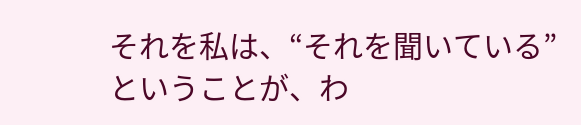それを私は、“それを聞いている”
ということが、わ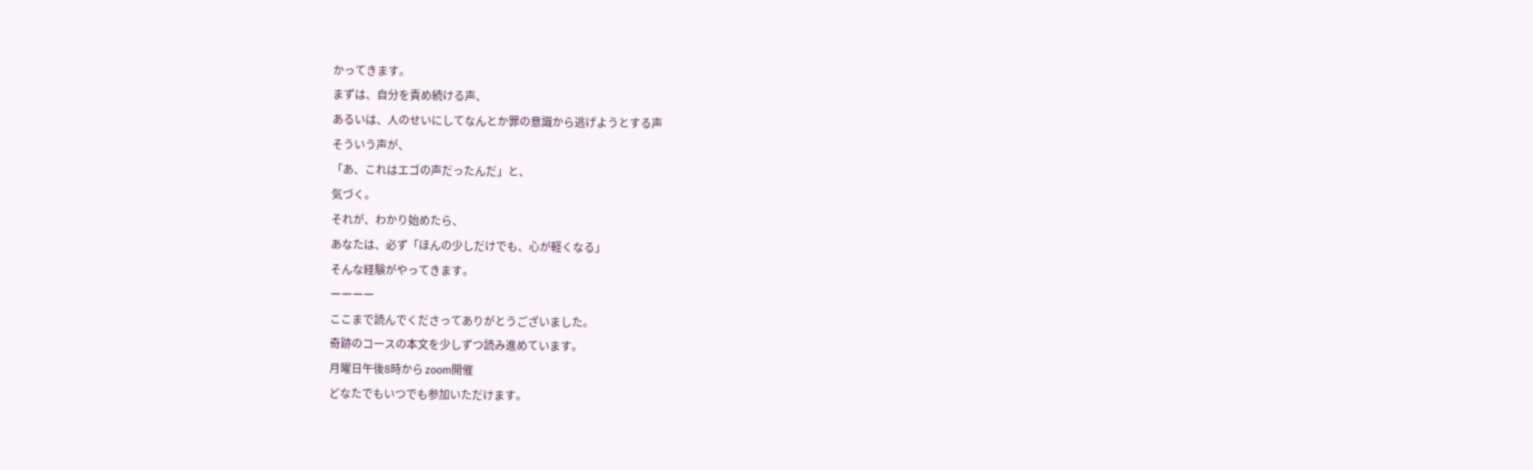かってきます。
まずは、自分を責め続ける声、
あるいは、人のせいにしてなんとか罪の意識から逃げようとする声
そういう声が、
「あ、これはエゴの声だったんだ」と、
気づく。
それが、わかり始めたら、
あなたは、必ず「ほんの少しだけでも、心が軽くなる」
そんな経験がやってきます。
ーーーー
ここまで読んでくださってありがとうございました。
奇跡のコースの本文を少しずつ読み進めています。
月曜日午後8時から zoom開催
どなたでもいつでも参加いただけます。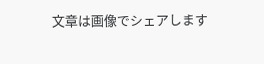文章は画像でシェアします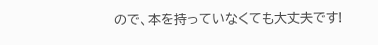ので、本を持っていなくても大丈夫です!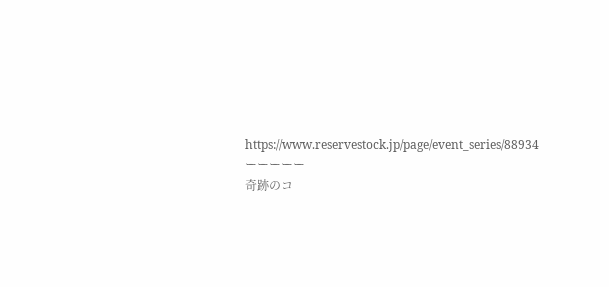https://www.reservestock.jp/page/event_series/88934
ーーーーー
奇跡のコ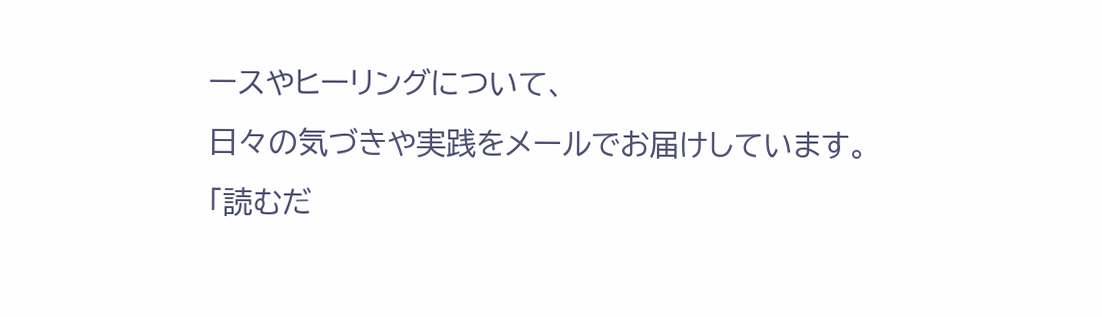ースやヒーリングについて、
日々の気づきや実践をメールでお届けしています。
「読むだ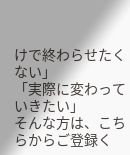けで終わらせたくない」
「実際に変わっていきたい」
そんな方は、こちらからご登録く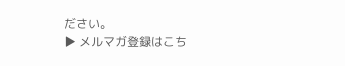ださい。
▶ メルマガ登録はこち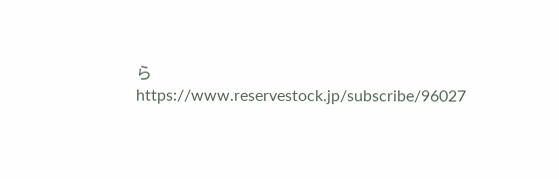ら
https://www.reservestock.jp/subscribe/96027